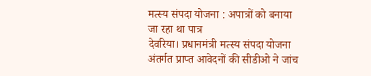मत्स्य संपदा योजना : अपात्रों को बनाया जा रहा था पात्र
देवरिया। प्रधानमंत्री मत्स्य संपदा योजना अंतर्गत प्राप्त आवेदनों की सीडीओ ने जांच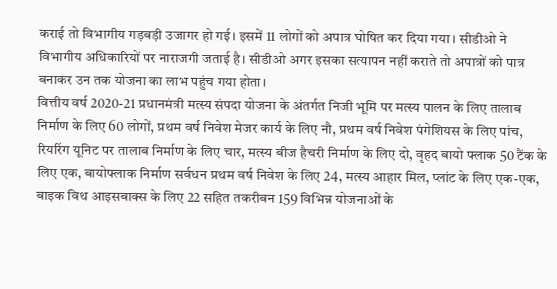कराई तो विभागीय गड़बड़ी उजागर हो गई। इसमें 11 लोगों को अपात्र घोषित कर दिया गया। सीडीओ ने विभागीय अधिकारियों पर नाराजगी जताई है। सीडीओ अगर इसका सत्यापन नहीं कराते तो अपात्रों को पात्र बनाकर उन तक योजना का लाभ पहुंच गया होता।
वित्तीय वर्ष 2020-21 प्रधानमंत्री मत्स्य संपदा योजना के अंतर्गत निजी भूमि पर मत्स्य पालन के लिए तालाब निर्माण के लिए 60 लोगों, प्रथम वर्ष निवेश मेजर कार्य के लिए नौ, प्रथम वर्ष निवेश पंगेशियस के लिए पांच, रियरिंग यूनिट पर तालाब निर्माण के लिए चार, मत्स्य बीज हैचरी निर्माण के लिए दो, वृहद बायो फ्लाक 50 टैंक के लिए एक, बायोफ्लाक निर्माण सर्वधन प्रथम वर्ष निवेश के लिए 24, मत्स्य आहार मिल, प्लांट के लिए एक-एक, बाइक विथ आइसबाक्स के लिए 22 सहित तकरीबन 159 विभिन्न योजनाओं के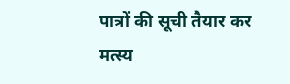पात्रों की सूची तैयार कर मत्स्य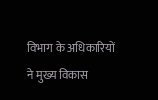विभाग के अधिकारियों ने मुख्य विकास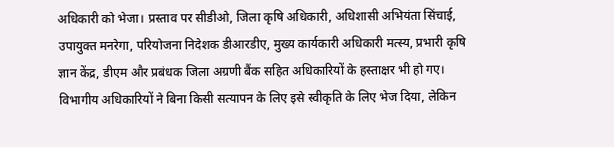अधिकारी को भेजा। प्रस्ताव पर सीडीओ, जिला कृषि अधिकारी, अधिशासी अभियंता सिंचाई, उपायुक्त मनरेगा, परियोजना निदेशक डीआरडीए, मुख्य कार्यकारी अधिकारी मत्स्य, प्रभारी कृषि ज्ञान केंद्र, डीएम और प्रबंधक जिला अग्रणी बैंक सहित अधिकारियों के हस्ताक्षर भी हो गए। विभागीय अधिकारियों ने बिना किसी सत्यापन के लिए इसे स्वीकृति के लिए भेज दिया, लेकिन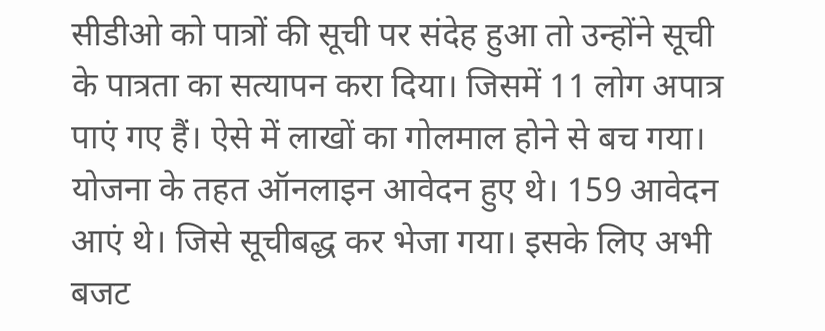सीडीओ को पात्रों की सूची पर संदेह हुआ तो उन्होंने सूची के पात्रता का सत्यापन करा दिया। जिसमें 11 लोग अपात्र पाएं गए हैं। ऐसे में लाखों का गोलमाल होने से बच गया।
योजना के तहत ऑनलाइन आवेदन हुए थे। 159 आवेदन आएं थे। जिसे सूचीबद्ध कर भेजा गया। इसके लिए अभी बजट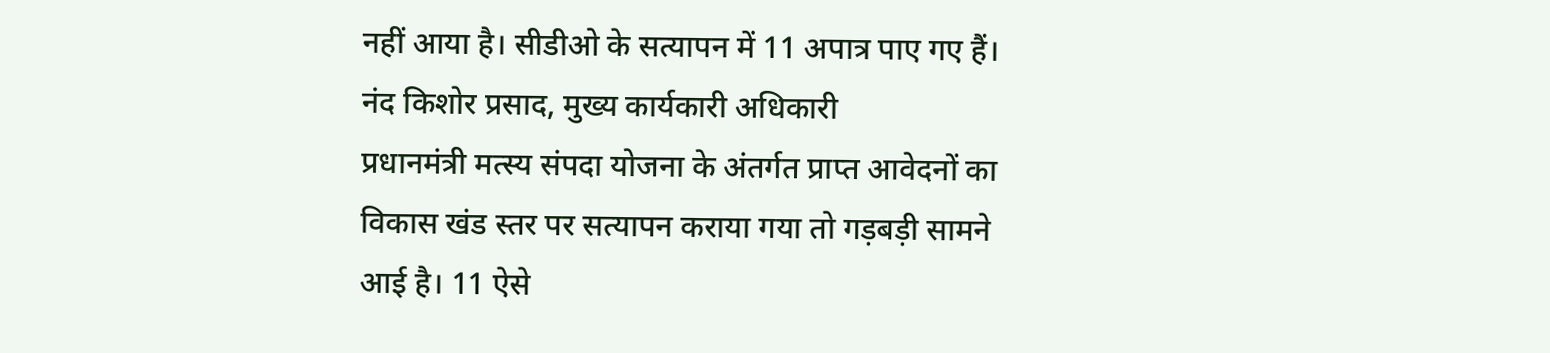नहीं आया है। सीडीओ के सत्यापन में 11 अपात्र पाए गए हैं।
नंद किशोर प्रसाद, मुख्य कार्यकारी अधिकारी
प्रधानमंत्री मत्स्य संपदा योजना के अंतर्गत प्राप्त आवेदनों का विकास खंड स्तर पर सत्यापन कराया गया तो गड़बड़ी सामने आई है। 11 ऐसे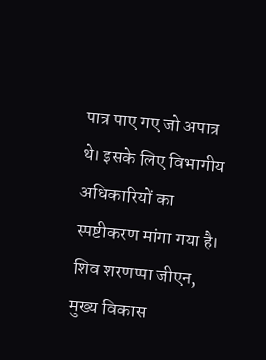पात्र पाए गए जो अपात्र थे। इसके लिए विभागीय अधिकारियों का स्पष्टीकरण मांगा गया है।
शिव शरणप्पा जीएन, मुख्य विकास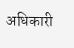अधिकारी